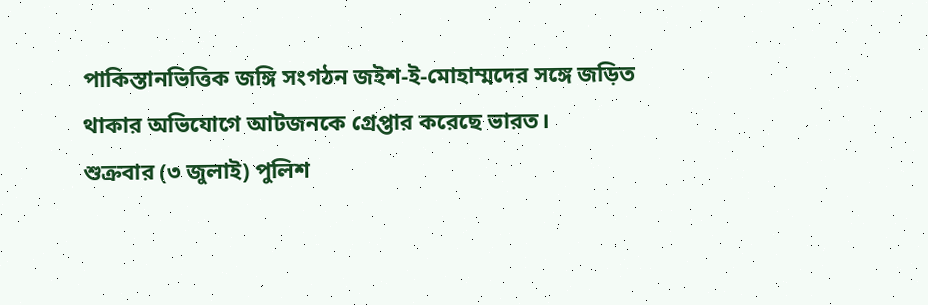পাকিস্তানভিত্তিক জঙ্গি সংগঠন জইশ-ই-মোহাম্মদের সঙ্গে জড়িত থাকার অভিযোগে আটজনকে গ্রেপ্তার করেছে ভারত।
শুক্রবার (৩ জুলাই) পুলিশ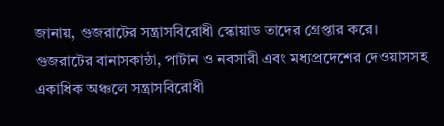জানায়, গুজরাটের সন্ত্রাসবিরোধী স্কোয়াড তাদের গ্রেপ্তার করে।
গুজরাটের বানাসকান্ঠা, পাটান ও নবসারী এবং মধ্যপ্রদেশের দেওয়াসসহ একাধিক অঞ্চলে সন্ত্রাসবিরোধী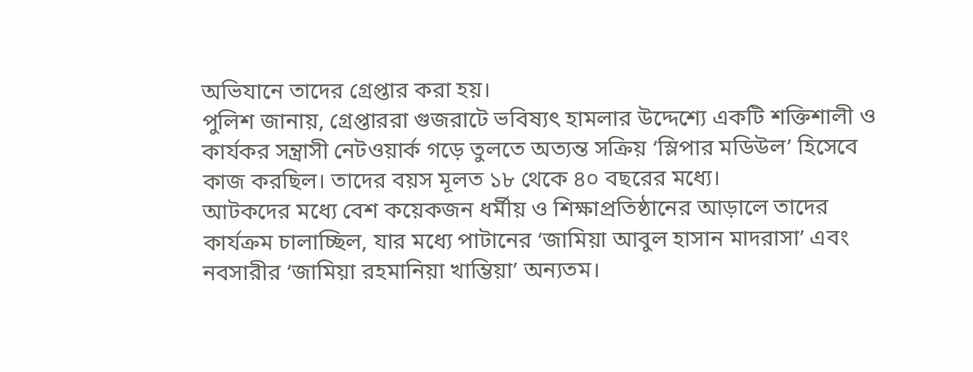অভিযানে তাদের গ্রেপ্তার করা হয়।
পুলিশ জানায়, গ্রেপ্তাররা গুজরাটে ভবিষ্যৎ হামলার উদ্দেশ্যে একটি শক্তিশালী ও কার্যকর সন্ত্রাসী নেটওয়ার্ক গড়ে তুলতে অত্যন্ত সক্রিয় ‘স্লিপার মডিউল’ হিসেবে কাজ করছিল। তাদের বয়স মূলত ১৮ থেকে ৪০ বছরের মধ্যে।
আটকদের মধ্যে বেশ কয়েকজন ধর্মীয় ও শিক্ষাপ্রতিষ্ঠানের আড়ালে তাদের কার্যক্রম চালাচ্ছিল, যার মধ্যে পাটানের ‘জামিয়া আবুল হাসান মাদরাসা’ এবং নবসারীর ‘জামিয়া রহমানিয়া খাম্ভিয়া’ অন্যতম।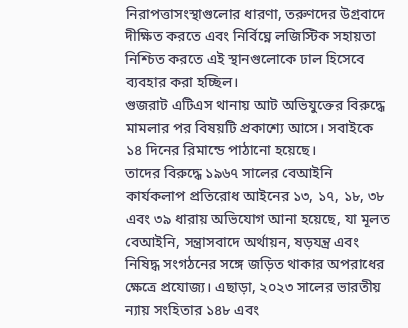নিরাপত্তাসংস্থাগুলোর ধারণা, তরুণদের উগ্রবাদে দীক্ষিত করতে এবং নির্বিঘ্নে লজিস্টিক সহায়তা নিশ্চিত করতে এই স্থানগুলোকে ঢাল হিসেবে ব্যবহার করা হচ্ছিল।
গুজরাট এটিএস থানায় আট অভিযুক্তের বিরুদ্ধে মামলার পর বিষয়টি প্রকাশ্যে আসে। সবাইকে ১৪ দিনের রিমান্ডে পাঠানো হয়েছে।
তাদের বিরুদ্ধে ১৯৬৭ সালের বেআইনি কার্যকলাপ প্রতিরোধ আইনের ১৩, ১৭, ১৮, ৩৮ এবং ৩৯ ধারায় অভিযোগ আনা হয়েছে, যা মূলত বেআইনি, সন্ত্রাসবাদে অর্থায়ন, ষড়যন্ত্র এবং নিষিদ্ধ সংগঠনের সঙ্গে জড়িত থাকার অপরাধের ক্ষেত্রে প্রযোজ্য। এছাড়া, ২০২৩ সালের ভারতীয় ন্যায় সংহিতার ১৪৮ এবং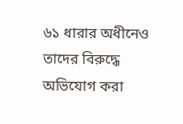৬১ ধারার অধীনেও তাদের বিরুদ্ধে অভিযোগ করা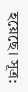হয়েছে। সূত্র: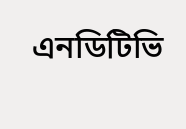এনডিটিভি